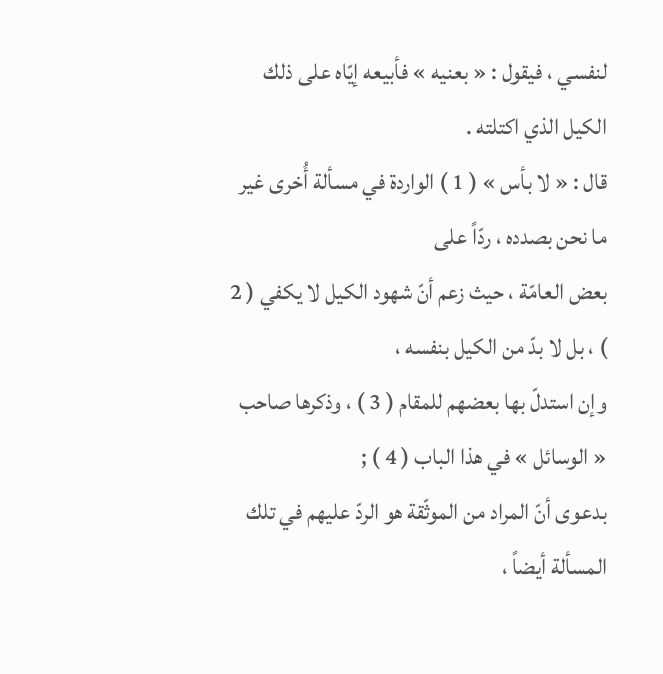لنفسي ، فيقول : « بعنيه » فأبيعه إيّاه على ذلك الكيل الذي اكتلته .
قال : « لا بأس » ( 1 ) الواردة في مسألة أُخرى غير ما نحن بصدده ، ردّاً على
بعض العامّة ، حيث زعم أنّ شهود الكيل لا يكفي ( 2 ) ، بل لا بدّ من الكيل بنفسه ،
وإن استدلّ بها بعضهم للمقام ( 3 ) ، وذكرها صاحب « الوسائل » في هذا الباب ( 4 ) ;
بدعوى أنّ المراد من الموثّقة هو الردّ عليهم في تلك المسألة أيضاً ،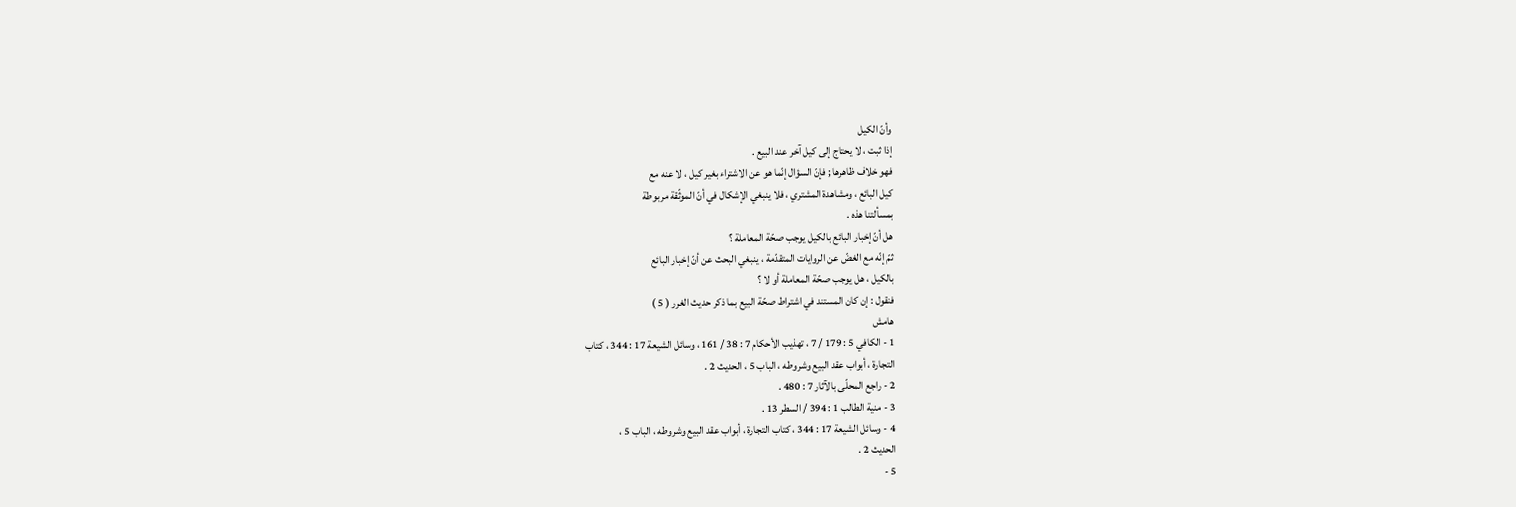وأنّ الكيل
إذا ثبت ، لا يحتاج إلى كيل آخر عند البيع .
فهو خلاف ظاهرها ; فإنّ السؤال إنّما هو عن الاشتراء بغير كيل ، لا عنه مع
كيل البائع ، ومشاهدة المشتري ، فلا ينبغي الإشكال في أنّ الموثّقة مربوطة
بمسألتنا هذه .
هل أنّ إخبار البائع بالكيل يوجب صحّة المعاملة ؟
ثمّ إنّه مع الغضّ عن الروايات المتقدّمة ، ينبغي البحث عن أنّ إخبار البائع
بالكيل ، هل يوجب صحّة المعاملة أو لا ؟
فنقول : إن كان المستند في اشتراط صحّة البيع بما ذكر حديث الغرر ( 5 )
هامش
1 - الكافي 5 : 179 / 7 ، تهذيب الأحكام 7 : 38 / 161 ، وسائل الشيعة 17 : 344 ، كتاب
التجارة ، أبواب عقد البيع وشروطه ، الباب 5 ، الحديث 2 .
2 - راجع المحلّى بالآثار 7 : 480 .
3 - منية الطالب 1 : 394 / السطر 13 .
4 - وسائل الشيعة 17 : 344 ، كتاب التجارة ، أبواب عقد البيع وشروطه ، الباب 5 ،
الحديث 2 .
5 -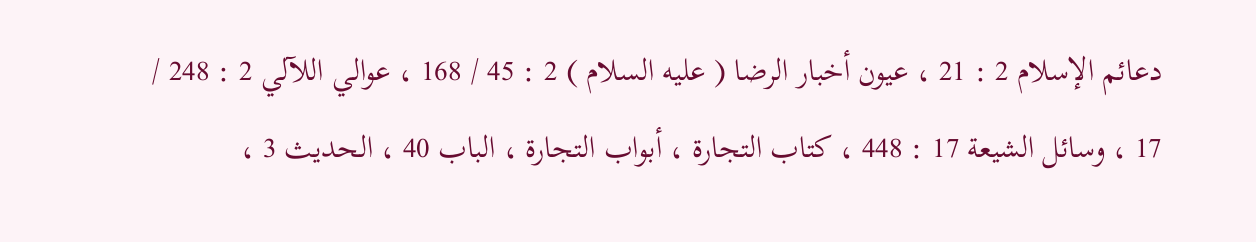دعائم الإسلام 2 : 21 ، عيون أخبار الرضا ( عليه السلام ) 2 : 45 / 168 ، عوالي اللآلي 2 : 248 /
17 ، وسائل الشيعة 17 : 448 ، كتاب التجارة ، أبواب التجارة ، الباب 40 ، الحديث 3 ،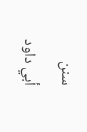سنن
أبي داود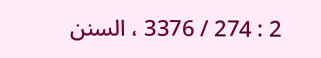2 : 274 / 3376 ، السنن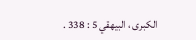الكبرى ، البيهقي 5 : 338 .